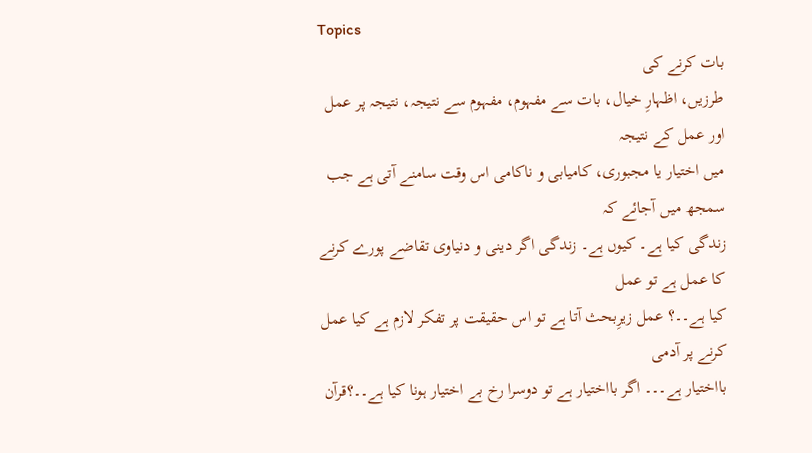Topics
بات کرنے کی
طرزیں، اظہارِ خیال، بات سے مفہوم، مفہوم سے نتیجہ، نتیجہ پر عمل اور عمل کے نتیجہ
میں اختیار یا مجبوری، کامیابی و ناکامی اس وقت سامنے آتی ہے جب سمجھ میں آجائے کہ
زندگی کیا ہے۔ کیوں ہے۔ زندگی اگر دینی و دنیاوی تقاضے پورے کرنے کا عمل ہے تو عمل
کیا ہے۔۔؟ عمل زیرِبحث آتا ہے تو اس حقیقت پر تفکر لازم ہے کیا عمل کرنے پر آدمی
بااختیار ہے۔۔۔ اگر بااختیار ہے تو دوسرا رخ بے اختیار ہونا کیا ہے۔۔؟قرآن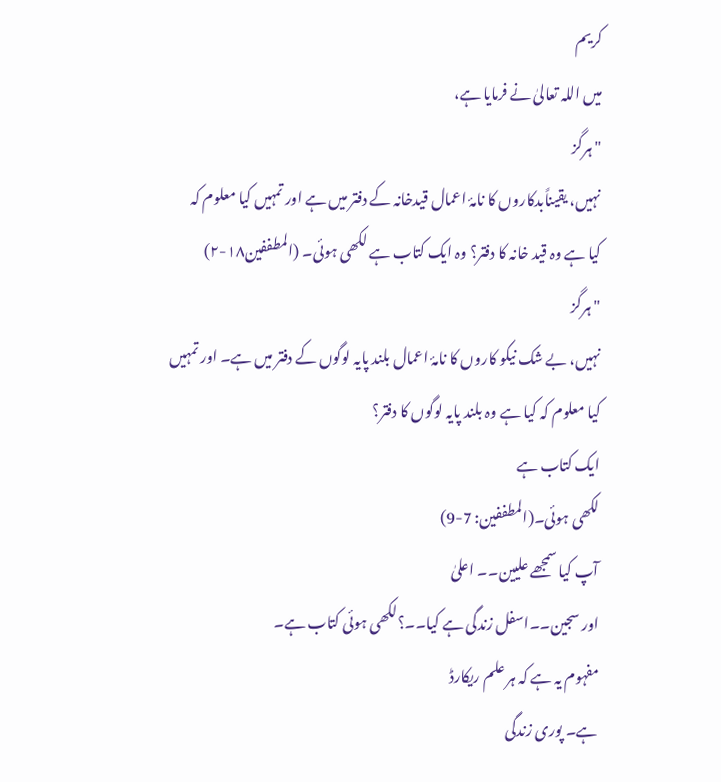کریم
میں اللہ تعالیٰ نے فرمایا ہے،
"ہرگز
نہیں، یقیناًبدکاروں کا نامۂ اعمال قیدخانہ کے دفتر میں ہے اور تمہیں کیا معلوم کہ
کیا ہے وہ قید خانہ کا دفتر؟ وہ ایک کتاب ہے لکھی ہوئی۔ (المطففین۱۸-۲)
"ہرگز
نہیں، بے شک نیکو کاروں کا نامۂ اعمال بلند پایہ لوگوں کے دفتر میں ہے۔ اور تمہیں
کیا معلوم کہ کیا ہے وہ بلند پایہ لوگوں کا دفتر؟
ایک کتاب ہے
لکھی ہوئی۔(المطففین: 7-9)
آپ کیا سمجھے علیین۔۔ اعلیٰ
اور سجین۔۔اسفل زندگی ہے کیا۔۔؟لکھی ہوئی کتاب ہے۔
مفہوم یہ ہے کہ ہر علم ریکارڈ
ہے۔ پوری زندگی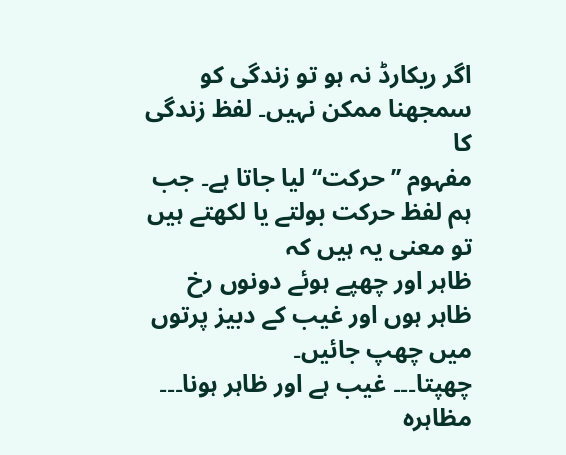اگر ریکارڈ نہ ہو تو زندگی کو سمجھنا ممکن نہیں۔ لفظ زندگی کا
مفہوم ’’حرکت‘‘ لیا جاتا ہے۔ جب ہم لفظ حرکت بولتے یا لکھتے ہیں تو معنی یہ ہیں کہ
ظاہر اور چھپے ہوئے دونوں رخ ظاہر ہوں اور غیب کے دبیز پرتوں میں چھپ جائیں۔
چھپتا۔۔۔ غیب ہے اور ظاہر ہونا۔۔۔ مظاہرہ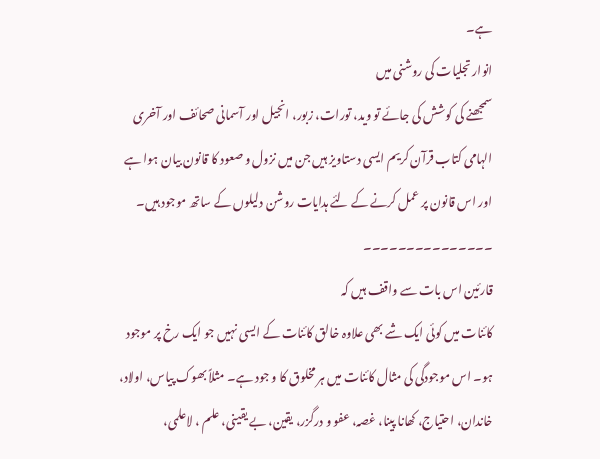ہے۔
انوار تجلیات کی روشنی میں
سمجھنے کی کوشش کی جائے تو وید، تورات، زبور، انجیل اور آسمانی صحائف اور آخری
الہامی کتاب قرآن کریم ایسی دستاویز ہیں جن میں نزول و صعود کا قانون بیان ہوا ہے
اور اس قانون پر عمل کرنے کے لئے ہدایات روشن دلیلوں کے ساتھ موجود ہیں۔
۔۔۔۔۔۔۔۔۔۔۔۔۔۔۔
قارئین اس بات سے واقف ہیں کہ
کائنات میں کوئی ایک شے بھی علاوہ خالق کائنات کے ایسی نہیں جو ایک رخ پر موجود
ہو۔ اس موجودگی کی مثال کائنات میں ہر مخلوق کا و جود ہے۔ مثلاً بھوک پیاس، اولاد،
خاندان، احتیاج، کھانا پینا، غصہ، عفو و درگزر، یقین، بے یقینی، علم ، لاعلمی،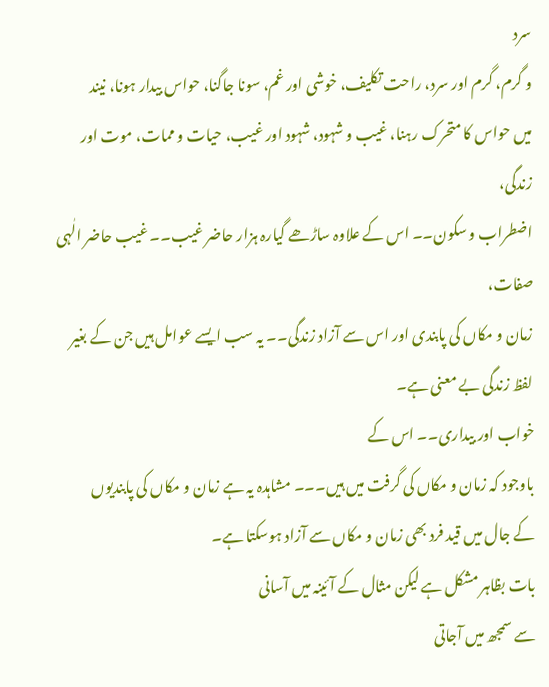سرد
و گرم، گرم اور سرد، راحت تکلیف، خوشی اور غم، سونا جاگنا، حواس بیدار ہونا، نیند
میں حواس کا متحرک رہنا، غیب و شہود، شہود اور غیب، حیات و ممات، موت اور زندگی،
اضطراب و سکون۔۔ اس کے علاوہ ساڑھے گیارہ ہزار حاضر غیب۔۔ غیب حاضر الٰہی صفات،
زمان و مکاں کی پابندی اور اس سے آزاد زندگی۔۔ یہ سب ایسے عوامل ہیں جن کے بغیر
لفظ زندگی بے معنی ہے۔
خواب اور بیداری۔۔ اس کے
باوجود کہ زمان و مکاں کی گرفت میں ہیں۔۔۔ مشاہدہ یہ ہے زمان و مکاں کی پابندیوں
کے جال میں قید فرد بھی زمان و مکاں سے آزاد ہوسکتا ہے۔
بات بظاہر مشکل ہے لیکن مثال کے آئینہ میں آسانی
سے سمجھ میں آجاتی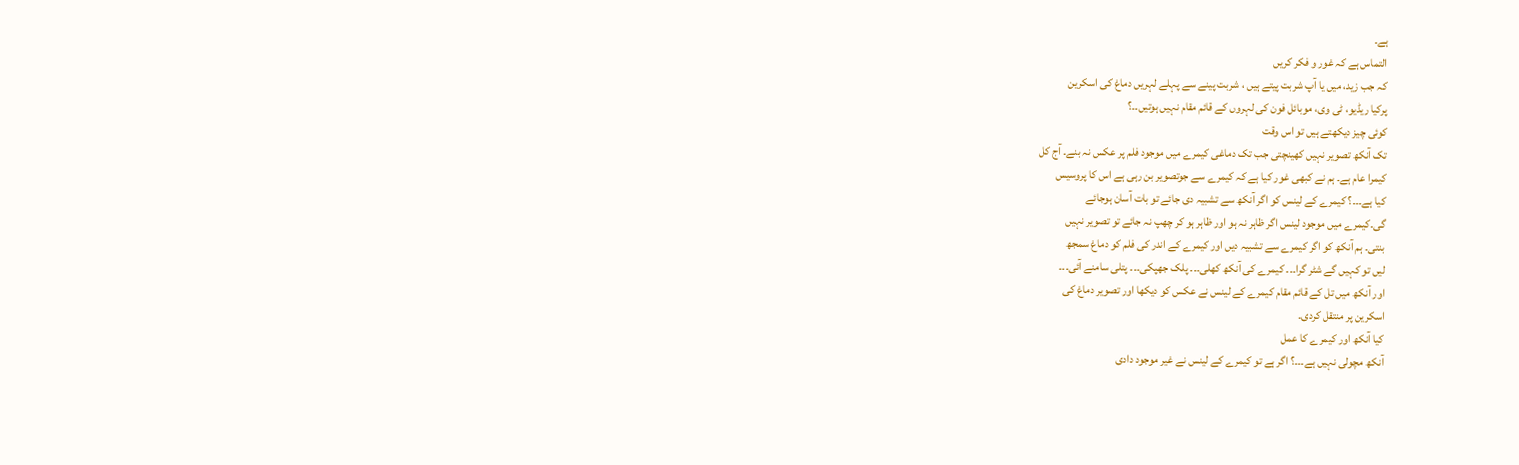ہے۔
التماس ہے کہ غور و فکر کریں
کہ جب زید، میں یا آپ شربت پیتے ہیں ، شربت پینے سے پہلے لہریں دماغ کی اسکرین
پرکیا ریڈیو، ٹی وی، موبائل فون کی لہروں کے قائم مقام نہیں ہوتیں۔۔؟
کوئی چیز دیکھتے ہیں تو اس وقت
تک آنکھ تصویر نہیں کھینچتی جب تک دماغی کیمرے میں موجود فلم پر عکس نہ بنے۔ آج کل
کیمرا عام ہے۔ ہم نے کبھی غور کیا ہے کہ کیمرے سے جوتصویر بن رہی ہے اس کا پروسیس
کیا ہے۔۔۔؟ کیمرے کے لینس کو اگر آنکھ سے تشبیہ دی جائے تو بات آسان ہوجائے
گی۔کیمرے میں موجود لینس اگر ظاہر نہ ہو اور ظاہر ہو کر چھپ نہ جائے تو تصویر نہیں
بنتی۔ ہم آنکھ کو اگر کیمرے سے تشبیہ دیں اور کیمرے کے اندر کی فلم کو دماغ سمجھ
لیں تو کہیں گے شٹر گرا۔۔۔ کیمرے کی آنکھ کھلی۔۔۔ پلک جھپکی۔۔۔ پتلی سامنے آئی۔۔۔
اور آنکھ میں تل کے قائم مقام کیمرے کے لینس نے عکس کو دیکھا اور تصویر دماغ کی
اسکرین پر منتقل کردی۔
کیا آنکھ اور کیمرے کا عمل
آنکھ مچولی نہیں ہے۔۔۔؟ اگر ہے تو کیمرے کے لینس نے غیر موجود دادی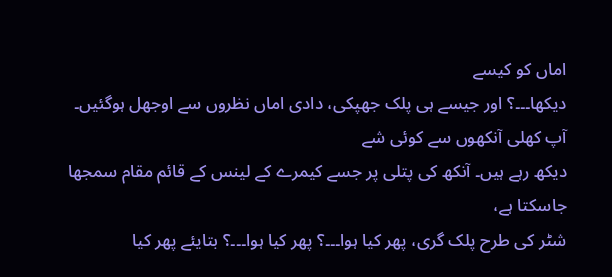اماں کو کیسے
دیکھا۔۔۔؟ اور جیسے ہی پلک جھپکی، دادی اماں نظروں سے اوجھل ہوگئیں۔
آپ کھلی آنکھوں سے کوئی شے
دیکھ رہے ہیں۔ آنکھ کی پتلی پر جسے کیمرے کے لینس کے قائم مقام سمجھا جاسکتا ہے،
شٹر کی طرح پلک گری، پھر کیا ہوا۔۔۔؟ پھر کیا ہوا۔۔۔؟ بتایئے پھر کیا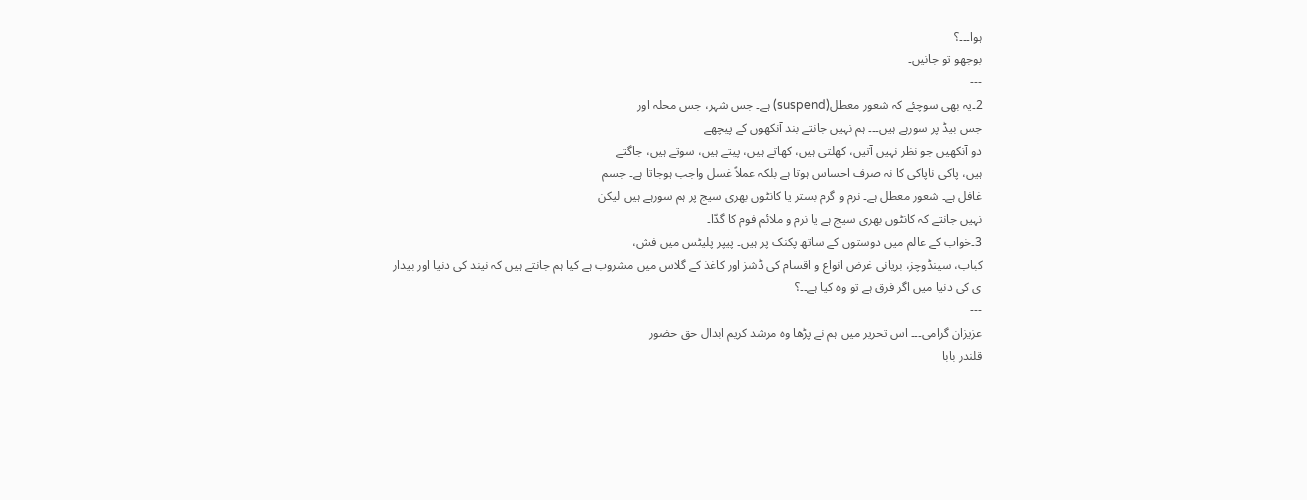ہوا۔۔۔؟
بوجھو تو جانیں۔
---
2۔یہ بھی سوچئے کہ شعور معطل(suspend) ہے۔ جس شہر، جس محلہ اور
جس بیڈ پر سورہے ہیں۔۔۔ ہم نہیں جانتے بند آنکھوں کے پیچھے
دو آنکھیں جو نظر نہیں آتیں، کھلتی ہیں، کھاتے ہیں، پیتے ہیں، سوتے ہیں، جاگتے
ہیں، پاکی ناپاکی کا نہ صرف احساس ہوتا ہے بلکہ عملاً غسل واجب ہوجاتا ہے۔ جسم
غافل ہے۔ شعور معطل ہے۔ نرم و گرم بستر یا کانٹوں بھری سیج پر ہم سورہے ہیں لیکن
نہیں جانتے کہ کانٹوں بھری سیج ہے یا نرم و ملائم فوم کا گدّا۔
3۔خواب کے عالم میں دوستوں کے ساتھ پکنک پر ہیں۔ پیپر پلیٹس میں فش،
کباب، سینڈوچز، بریانی غرض انواع و اقسام کی ڈشز اور کاغذ کے گلاس میں مشروب ہے کیا ہم جانتے ہیں کہ نیند کی دنیا اور بیدار
ی کی دنیا میں اگر فرق ہے تو وہ کیا ہے۔۔؟
---
عزیزان گرامی۔۔۔ اس تحریر میں ہم نے پڑھا وہ مرشد کریم ابدال حق حضور
قلندر بابا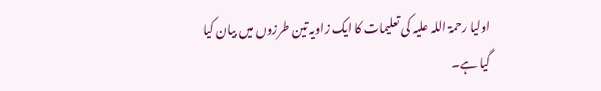اولیا رحمۃ اللہ علیہ کی تعلیمات کا ایک زاویہ تین طرزوں میں بیان کیا
گیا ہے۔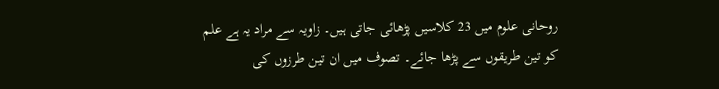روحانی علوم میں 23 کلاسیں پڑھائی جاتی ہیں۔ زاویہ سے مراد یہ ہے علم
کو تین طریقوں سے پڑھا جائے۔ تصوف میں ان تین طرزوں کی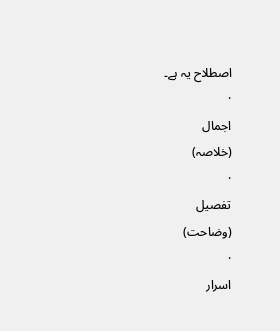اصطلاح یہ ہے۔
·
اجمال
(خلاصہ)
·
تفصیل
(وضاحت)
·
اسرار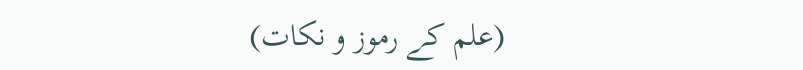(علم کے رموز و نکات)